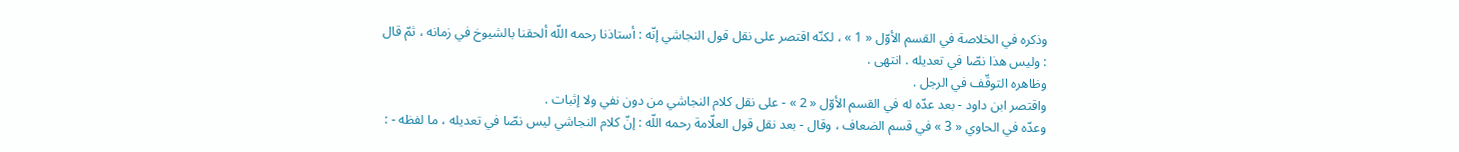وذكره في الخلاصة في القسم الأوّل « 1 » ، لكنّه اقتصر على نقل قول النجاشي إنّه : أستاذنا رحمه اللّه ألحقنا بالشيوخ في زمانه ، ثمّ قال : وليس هذا نصّا في تعديله . انتهى .
وظاهره التوقّف في الرجل .
واقتصر ابن داود - بعد عدّه له في القسم الأوّل « 2 » - على نقل كلام النجاشي من دون نفي ولا إثبات .
وعدّه في الحاوي « 3 » في قسم الضعاف ، وقال - بعد نقل قول العلّامة رحمه اللّه : إنّ كلام النجاشي ليس نصّا في تعديله ، ما لفظه - :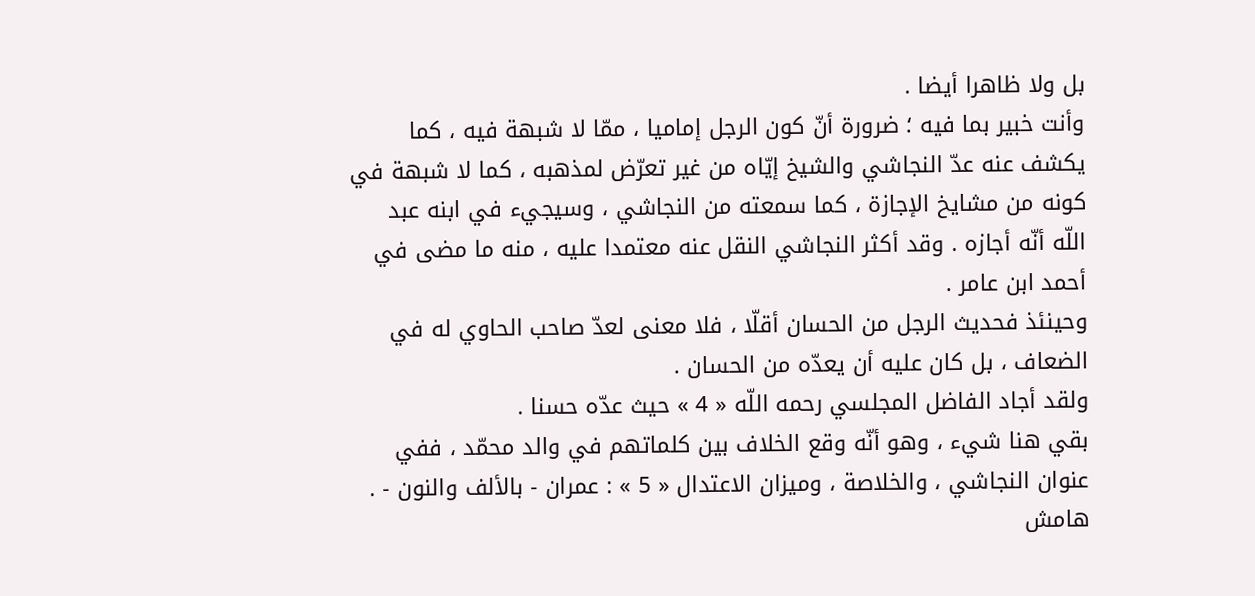بل ولا ظاهرا أيضا .
وأنت خبير بما فيه ؛ ضرورة أنّ كون الرجل إماميا ، ممّا لا شبهة فيه ، كما يكشف عنه عدّ النجاشي والشيخ إيّاه من غير تعرّض لمذهبه ، كما لا شبهة في كونه من مشايخ الإجازة ، كما سمعته من النجاشي ، وسيجيء في ابنه عبد اللّه أنّه أجازه . وقد أكثر النجاشي النقل عنه معتمدا عليه ، منه ما مضى في أحمد ابن عامر .
وحينئذ فحديث الرجل من الحسان أقلّا ، فلا معنى لعدّ صاحب الحاوي له في الضعاف ، بل كان عليه أن يعدّه من الحسان .
ولقد أجاد الفاضل المجلسي رحمه اللّه « 4 » حيث عدّه حسنا .
بقي هنا شيء ، وهو أنّه وقع الخلاف بين كلماتهم في والد محمّد ، ففي عنوان النجاشي ، والخلاصة ، وميزان الاعتدال « 5 » : عمران - بالألف والنون - .
هامش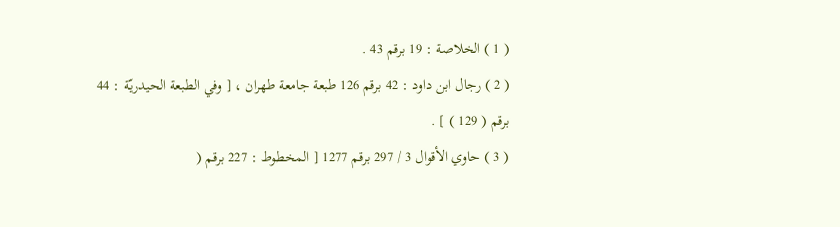( 1 ) الخلاصة : 19 برقم 43 .
( 2 ) رجال ابن داود : 42 برقم 126 طبعة جامعة طهران ، [ وفي الطبعة الحيدريّة : 44 برقم ( 129 ) ] .
( 3 ) حاوي الأقوال 3 / 297 برقم 1277 [ المخطوط : 227 برقم (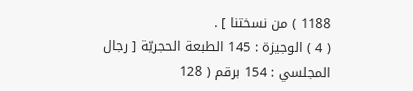1188 ) من نسختنا ] .
( 4 ) الوجيزة : 145 الطبعة الحجريّة [ رجال المجلسي : 154 برقم ( 128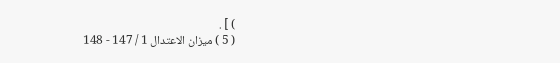) ] .
( 5 ) ميزان الاعتدال 1 / 147 - 148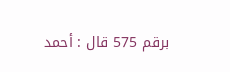برقم 575 قال : أحمد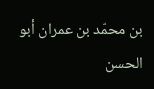بن محمّد بن عمران أبو الحسن